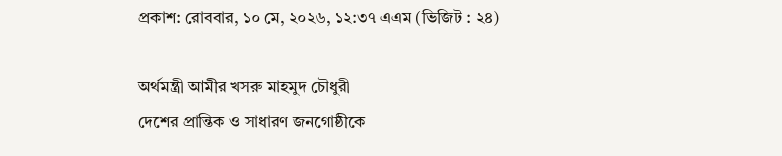প্রকাশ: রোববার, ১০ মে, ২০২৬, ১২:৩৭ এএম (ভিজিট : ২৪)

অর্থমন্ত্রী আমীর খসরু মাহমুদ চৌধুরী
দেশের প্রান্তিক ও সাধারণ জনগোষ্ঠীকে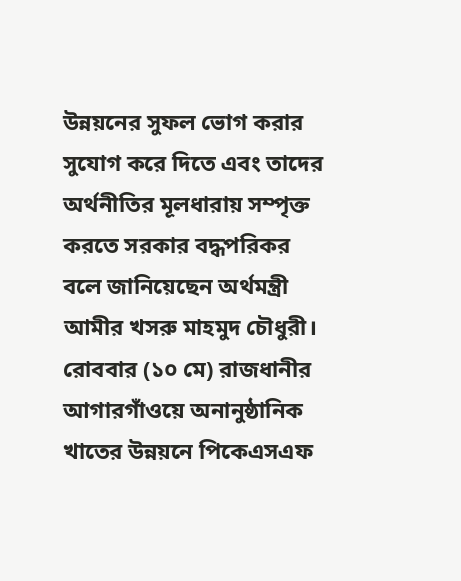উন্নয়নের সুফল ভোগ করার সুযোগ করে দিতে এবং তাদের অর্থনীতির মূলধারায় সম্পৃক্ত করতে সরকার বদ্ধপরিকর বলে জানিয়েছেন অর্থমন্ত্রী আমীর খসরু মাহমুদ চৌধুরী। রোববার (১০ মে) রাজধানীর আগারগাঁওয়ে অনানুষ্ঠানিক খাতের উন্নয়নে পিকেএসএফ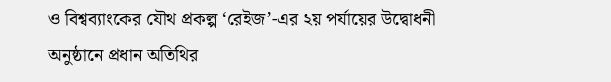ও বিশ্বব্যাংকের যৌথ প্রকল্প ‘রেইজ’-এর ২য় পর্যায়ের উদ্বোধনী অনুষ্ঠানে প্রধান অতিথির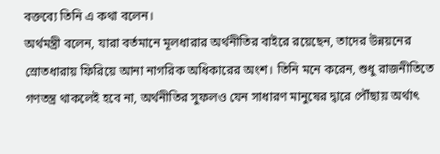বক্তব্যে তিনি এ কথা বলেন।
অর্থমন্ত্রী বলেন, যারা বর্তমানে মূলধারার অর্থনীতির বাইরে রয়েছেন, তাদের উন্নয়নের স্রোতধারায় ফিরিয়ে আনা নাগরিক অধিকারের অংশ। তিনি মনে করেন, শুধু রাজনীতিতে গণতন্ত্র থাকলেই হবে না, অর্থনীতির সুফলও যেন সাধারণ মানুষের দ্বারে পৌঁছায় অর্থাৎ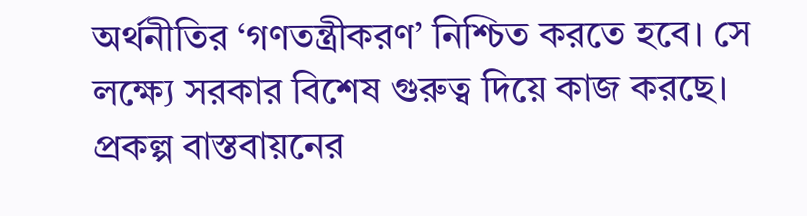অর্থনীতির ‘গণতন্ত্রীকরণ’ নিশ্চিত করতে হবে। সে লক্ষ্যে সরকার বিশেষ গুরুত্ব দিয়ে কাজ করছে।
প্রকল্প বাস্তবায়নের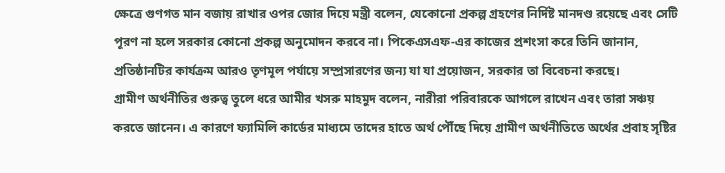ক্ষেত্রে গুণগত মান বজায় রাখার ওপর জোর দিয়ে মন্ত্রী বলেন, যেকোনো প্রকল্প গ্রহণের নির্দিষ্ট মানদণ্ড রয়েছে এবং সেটি পূরণ না হলে সরকার কোনো প্রকল্প অনুমোদন করবে না। পিকেএসএফ-এর কাজের প্রশংসা করে তিনি জানান, প্রতিষ্ঠানটির কার্যক্রম আরও তৃণমূল পর্যায়ে সম্প্রসারণের জন্য যা যা প্রয়োজন, সরকার তা বিবেচনা করছে।
গ্রামীণ অর্থনীতির গুরুত্ব তুলে ধরে আমীর খসরু মাহমুদ বলেন, নারীরা পরিবারকে আগলে রাখেন এবং তারা সঞ্চয় করতে জানেন। এ কারণে ফ্যামিলি কার্ডের মাধ্যমে তাদের হাতে অর্থ পৌঁছে দিয়ে গ্রামীণ অর্থনীতিতে অর্থের প্রবাহ সৃষ্টির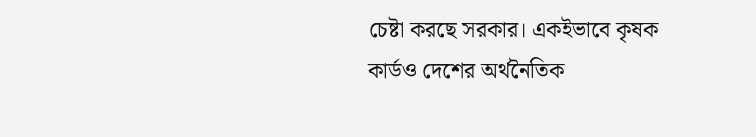চেষ্টা করছে সরকার। একইভাবে কৃষক কার্ডও দেশের অর্থনৈতিক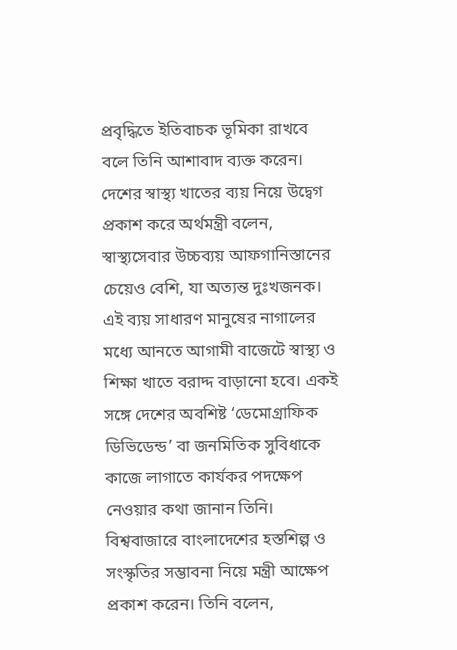প্রবৃদ্ধিতে ইতিবাচক ভূমিকা রাখবে বলে তিনি আশাবাদ ব্যক্ত করেন।
দেশের স্বাস্থ্য খাতের ব্যয় নিয়ে উদ্বেগ প্রকাশ করে অর্থমন্ত্রী বলেন, স্বাস্থ্যসেবার উচ্চব্যয় আফগানিস্তানের চেয়েও বেশি, যা অত্যন্ত দুঃখজনক। এই ব্যয় সাধারণ মানুষের নাগালের মধ্যে আনতে আগামী বাজেটে স্বাস্থ্য ও শিক্ষা খাতে বরাদ্দ বাড়ানো হবে। একই সঙ্গে দেশের অবশিষ্ট ‘ডেমোগ্রাফিক ডিভিডেন্ড’ বা জনমিতিক সুবিধাকে কাজে লাগাতে কার্যকর পদক্ষেপ নেওয়ার কথা জানান তিনি।
বিশ্ববাজারে বাংলাদেশের হস্তশিল্প ও সংস্কৃতির সম্ভাবনা নিয়ে মন্ত্রী আক্ষেপ প্রকাশ করেন। তিনি বলেন,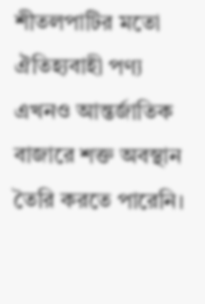শীতলপাটির মতো ঐতিহ্যবাহী পণ্য এখনও আন্তর্জাতিক বাজারে শক্ত অবস্থান তৈরি করতে পারেনি।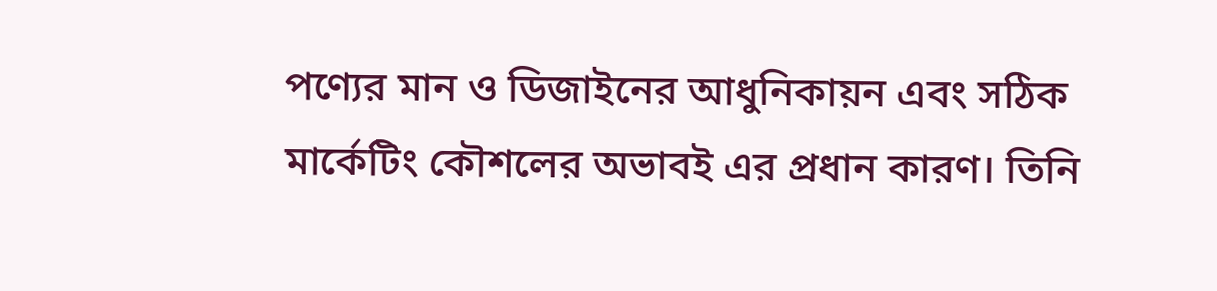পণ্যের মান ও ডিজাইনের আধুনিকায়ন এবং সঠিক মার্কেটিং কৌশলের অভাবই এর প্রধান কারণ। তিনি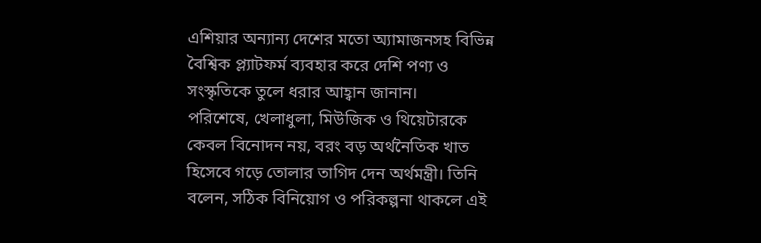এশিয়ার অন্যান্য দেশের মতো অ্যামাজনসহ বিভিন্ন বৈশ্বিক প্ল্যাটফর্ম ব্যবহার করে দেশি পণ্য ও সংস্কৃতিকে তুলে ধরার আহ্বান জানান।
পরিশেষে, খেলাধুলা, মিউজিক ও থিয়েটারকে কেবল বিনোদন নয়, বরং বড় অর্থনৈতিক খাত হিসেবে গড়ে তোলার তাগিদ দেন অর্থমন্ত্রী। তিনি বলেন, সঠিক বিনিয়োগ ও পরিকল্পনা থাকলে এই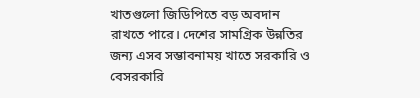খাতগুলো জিডিপিতে বড় অবদান রাখতে পারে। দেশের সামগ্রিক উন্নতির জন্য এসব সম্ভাবনাময় খাতে সরকারি ও বেসরকারি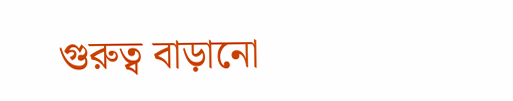গুরুত্ব বাড়ানো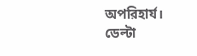অপরিহার্য।
ডেল্টা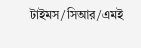টাইমস/সিআর/এমই